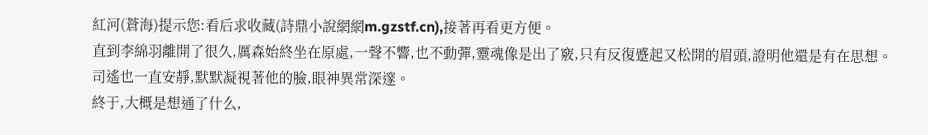紅河(蒼海)提示您:看后求收藏(詩鼎小說網網m.gzstf.cn),接著再看更方便。
直到李綿羽離開了很久,厲森始終坐在原處,一聲不響,也不動彈,靈魂像是出了竅,只有反復蹙起又松開的眉頭,證明他還是有在思想。
司遙也一直安靜,默默凝視著他的臉,眼神異常深邃。
終于,大概是想通了什么,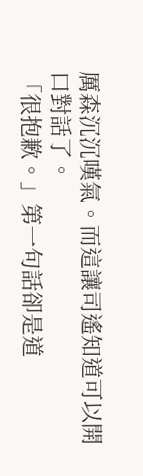厲森沉沉嘆氣。而這讓司遙知道可以開口對話了。
「很抱歉。」第一句話卻是道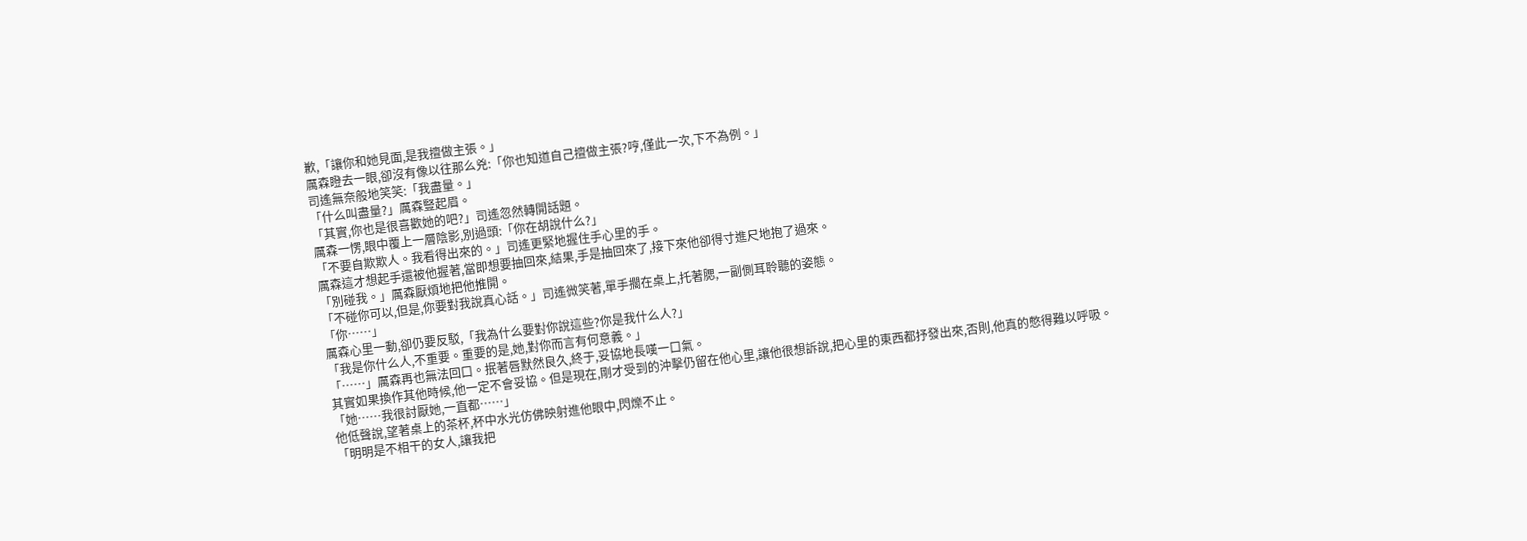歉,「讓你和她見面,是我擅做主張。」
厲森瞪去一眼,卻沒有像以往那么兇:「你也知道自己擅做主張?哼,僅此一次,下不為例。」
司遙無奈般地笑笑:「我盡量。」
「什么叫盡量?」厲森豎起眉。
「其實,你也是很喜歡她的吧?」司遙忽然轉開話題。
厲森一愣,眼中覆上一層陰影,別過頭:「你在胡說什么?」
「不要自欺欺人。我看得出來的。」司遙更緊地握住手心里的手。
厲森這才想起手還被他握著,當即想要抽回來,結果,手是抽回來了,接下來他卻得寸進尺地抱了過來。
「別碰我。」厲森厭煩地把他推開。
「不碰你可以,但是,你要對我說真心話。」司遙微笑著,單手擱在桌上,托著腮,一副側耳聆聽的姿態。
「你……」
厲森心里一動,卻仍要反駁,「我為什么要對你說這些?你是我什么人?」
「我是你什么人,不重要。重要的是,她,對你而言有何意義。」
「……」厲森再也無法回口。抿著唇默然良久,終于,妥協地長嘆一口氣。
其實如果換作其他時候,他一定不會妥協。但是現在,剛才受到的沖擊仍留在他心里,讓他很想訴說,把心里的東西都抒發出來,否則,他真的憋得難以呼吸。
「她……我很討厭她,一直都……」
他低聲說,望著桌上的茶杯,杯中水光仿佛映射進他眼中,閃爍不止。
「明明是不相干的女人,讓我把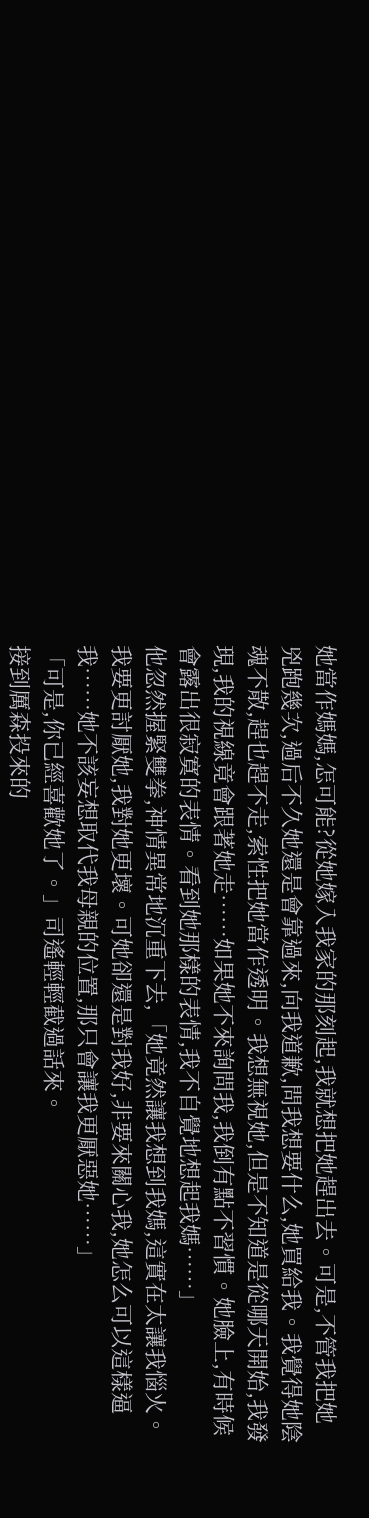她當作媽媽,怎可能?從她嫁入我家的那刻起,我就想把她趕出去。可是,不管我把她兇跑幾次,過后不久她還是會靠過來,向我道歉,問我想要什么,她買給我。我覺得她陰魂不散,趕也趕不走,索性把她當作透明。我想無視她,但是不知道是從哪天開始,我發現,我的視線竟會跟著她走……如果她不來詢問我,我倒有點不習慣。她臉上,有時候會露出很寂寞的表情。看到她那樣的表情,我不自覺地想起我媽……」
他忽然握緊雙拳,神情異常地沉重下去,「她竟然讓我想到我媽,這實在太讓我惱火。我要更討厭她,我對她更壞。可她卻還是對我好,非要來關心我,她怎么可以這樣逼我……她不該妄想取代我母親的位置,那只會讓我更厭惡她……」
「可是,你已經喜歡她了。」司遙輕輕截過話來。
接到厲森投來的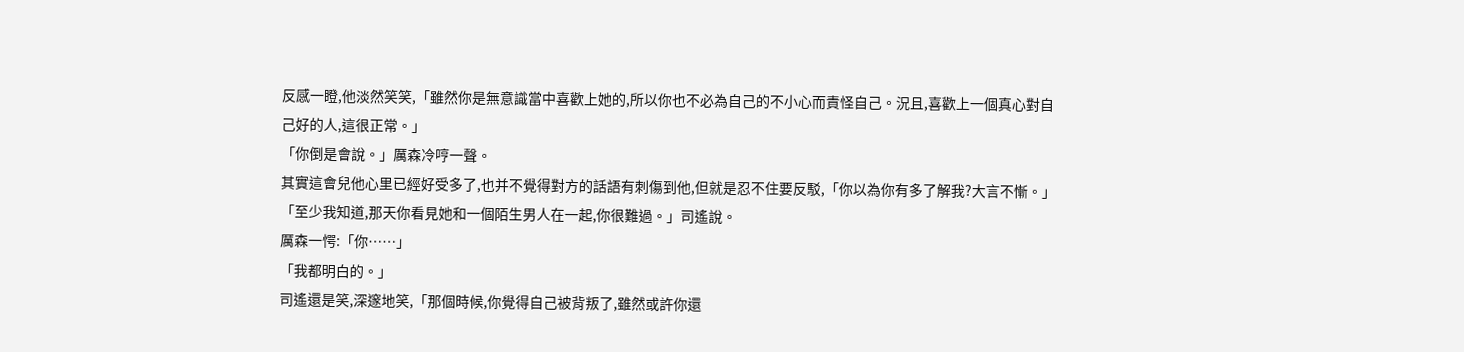反感一瞪,他淡然笑笑,「雖然你是無意識當中喜歡上她的,所以你也不必為自己的不小心而責怪自己。況且,喜歡上一個真心對自己好的人,這很正常。」
「你倒是會說。」厲森冷哼一聲。
其實這會兒他心里已經好受多了,也并不覺得對方的話語有刺傷到他,但就是忍不住要反駁,「你以為你有多了解我?大言不慚。」
「至少我知道,那天你看見她和一個陌生男人在一起,你很難過。」司遙說。
厲森一愕:「你……」
「我都明白的。」
司遙還是笑,深邃地笑,「那個時候,你覺得自己被背叛了,雖然或許你還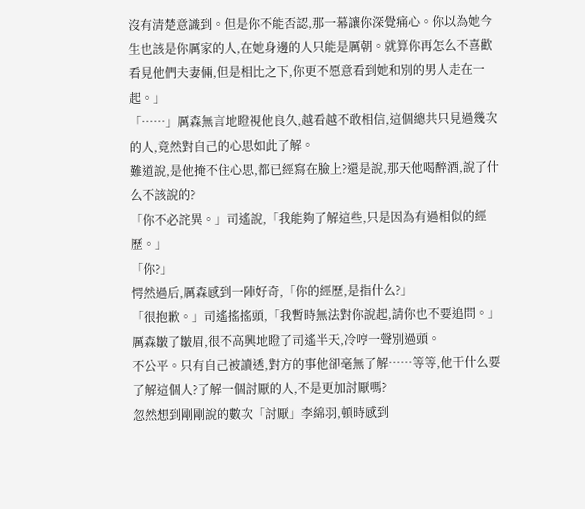沒有清楚意識到。但是你不能否認,那一幕讓你深覺痛心。你以為她今生也該是你厲家的人,在她身邊的人只能是厲朝。就算你再怎么不喜歡看見他們夫妻倆,但是相比之下,你更不愿意看到她和別的男人走在一起。」
「……」厲森無言地瞪視他良久,越看越不敢相信,這個總共只見過幾次的人,竟然對自己的心思如此了解。
難道說,是他掩不住心思,都已經寫在臉上?還是說,那天他喝醉酒,說了什么不該說的?
「你不必詫異。」司遙說,「我能夠了解這些,只是因為有過相似的經歷。」
「你?」
愕然過后,厲森感到一陣好奇,「你的經歷,是指什么?」
「很抱歉。」司遙搖搖頭,「我暫時無法對你說起,請你也不要追問。」
厲森皺了皺眉,很不高興地瞪了司遙半天,冷哼一聲別過頭。
不公平。只有自己被讀透,對方的事他卻毫無了解……等等,他干什么要了解這個人?了解一個討厭的人,不是更加討厭嗎?
忽然想到剛剛說的數次「討厭」李綿羽,頓時感到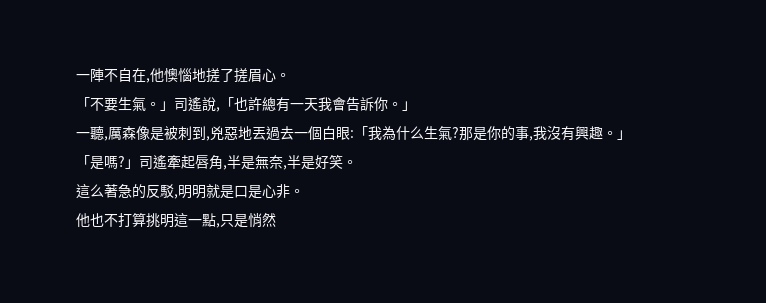一陣不自在,他懊惱地搓了搓眉心。
「不要生氣。」司遙說,「也許總有一天我會告訴你。」
一聽,厲森像是被刺到,兇惡地丟過去一個白眼:「我為什么生氣?那是你的事,我沒有興趣。」
「是嗎?」司遙牽起唇角,半是無奈,半是好笑。
這么著急的反駁,明明就是口是心非。
他也不打算挑明這一點,只是悄然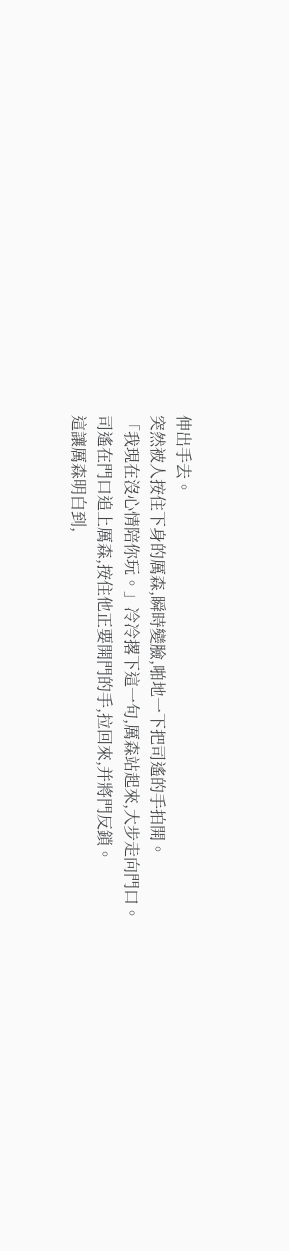伸出手去。
突然被人按住下身的厲森,瞬時變臉,啪地一下把司遙的手拍開。
「我現在沒心情陪你玩。」冷冷撂下這一句,厲森站起來,大步走向門口。
司遙在門口追上厲森,按住他正要開門的手,拉回來,并將門反鎖。
這讓厲森明白到,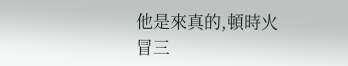他是來真的,頓時火冒三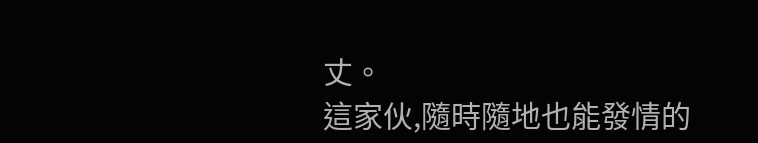丈。
這家伙,隨時隨地也能發情的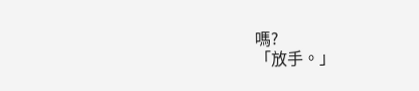嗎?
「放手。」